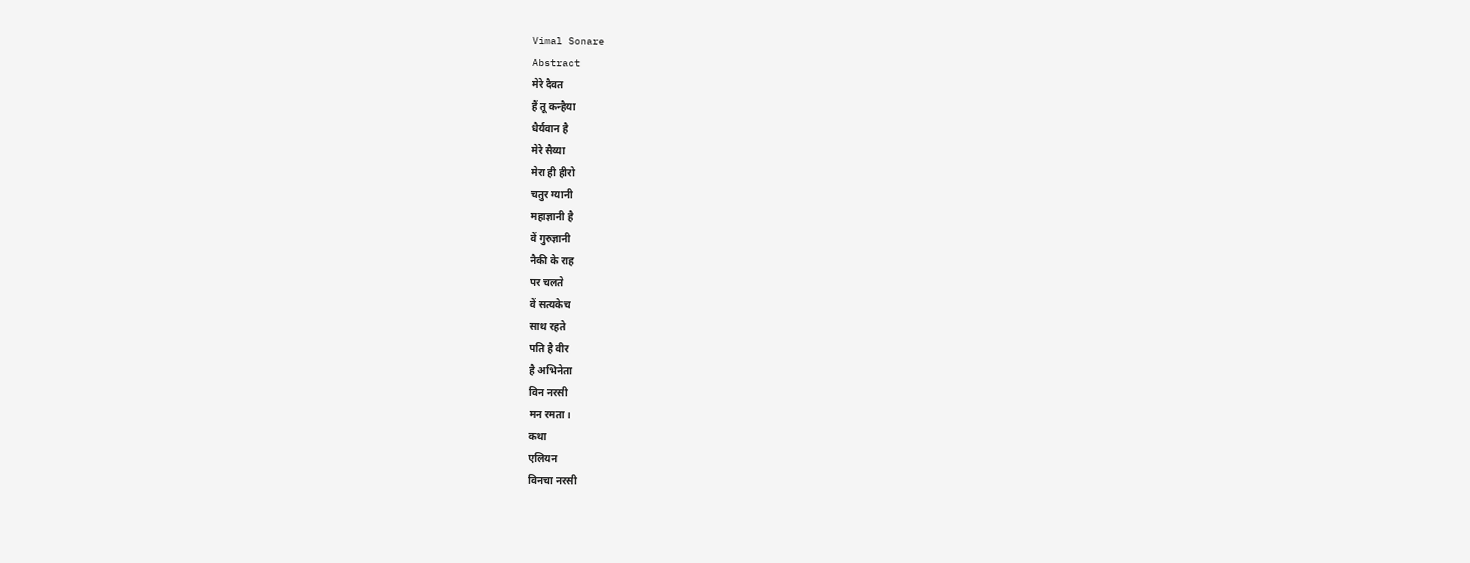Vimal Sonare
Abstract
मेरे दैवत
हैं तू कन्हैया
धैर्यवान है
मेरे सैय्या
मेरा ही हीरो
चतुर ग्यानी
महाज्ञानी है
वें गुरुज्ञानी
नैकी के राह
पर चलते
वें सत्यकेच
साथ रहते
पति है वीर
है अभिनेता
विन नरसी
मन रमता।
कथा
एलियन
विनचा नरसी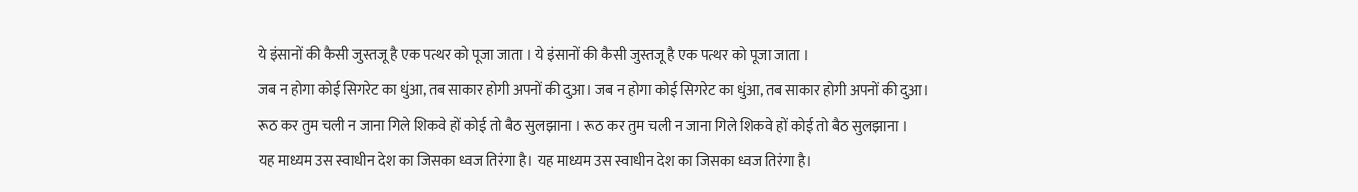ये इंसानों की कैसी जुस्तजू है एक पत्थर को पूजा जाता । ये इंसानों की कैसी जुस्तजू है एक पत्थर को पूजा जाता ।
जब न होगा कोई सिगरेट का धुंआ, तब साकार होगी अपनों की दुआ। जब न होगा कोई सिगरेट का धुंआ, तब साकार होगी अपनों की दुआ।
रूठ कर तुम चली न जाना गिले शिकवे हों कोई तो बैठ सुलझाना । रूठ कर तुम चली न जाना गिले शिकवे हों कोई तो बैठ सुलझाना ।
यह माध्यम उस स्वाधीन देश का जिसका ध्वज तिरंगा है। यह माध्यम उस स्वाधीन देश का जिसका ध्वज तिरंगा है।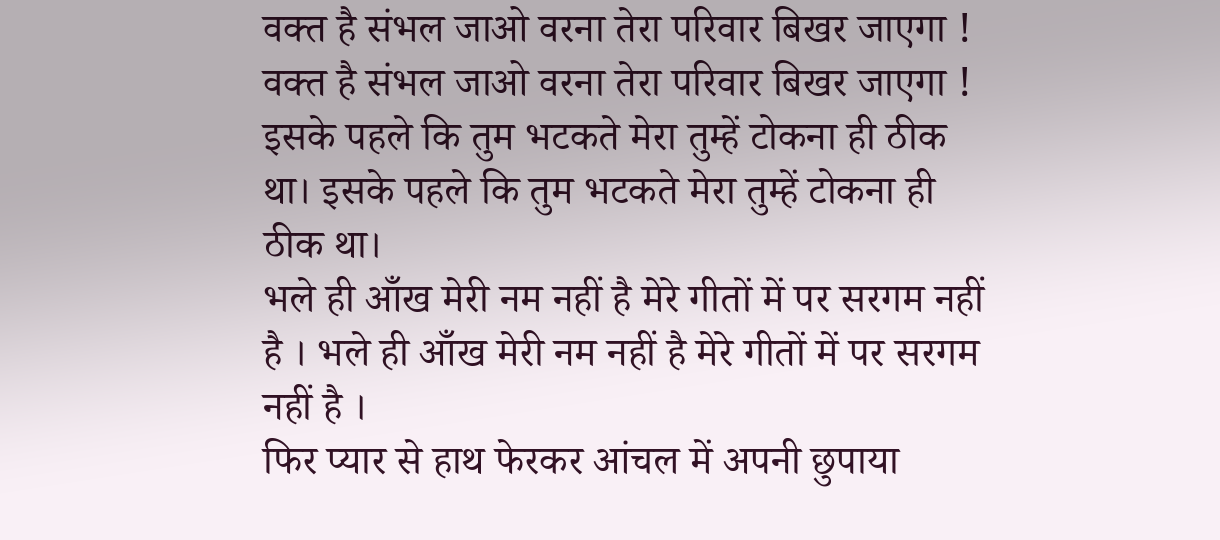वक्त है संभल जाओ वरना तेरा परिवार बिखर जाएगा ! वक्त है संभल जाओ वरना तेरा परिवार बिखर जाएगा !
इसके पहले कि तुम भटकते मेरा तुम्हें टोकना ही ठीक था। इसके पहले कि तुम भटकते मेरा तुम्हें टोकना ही ठीक था।
भले ही आँख मेरी नम नहीं है मेरे गीतों में पर सरगम नहीं है । भले ही आँख मेरी नम नहीं है मेरे गीतों में पर सरगम नहीं है ।
फिर प्यार से हाथ फेरकर आंचल में अपनी छुपाया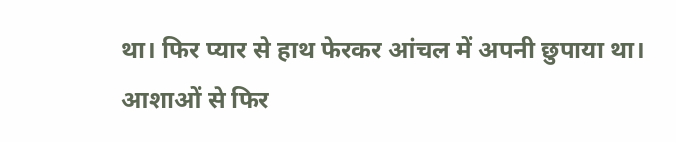था। फिर प्यार से हाथ फेरकर आंचल में अपनी छुपाया था।
आशाओं से फिर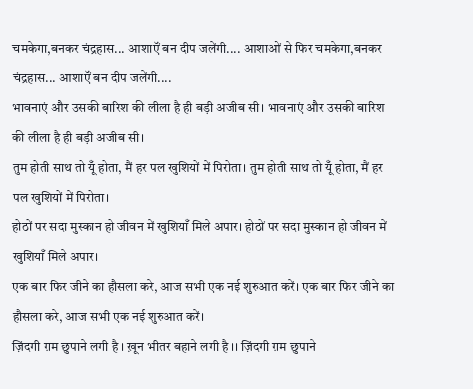चमकेगा,बनकर चंद्रहास... आशाऍं बन दीप जलेंगी.... आशाओं से फिर चमकेगा,बनकर चंद्रहास... आशाऍं बन दीप जलेंगी....
भावनाएं और उसकी बारिश की लीला है ही बड़ी अजीब सी। भावनाएं और उसकी बारिश की लीला है ही बड़ी अजीब सी।
तुम होती साथ तो यूँ होता, मैं हर पल खुशियों में पिरोता। तुम होती साथ तो यूँ होता, मैं हर पल खुशियों में पिरोता।
होठों पर सदा मुस्कान हो जीवन में खुशियाँ मिले अपार। होठों पर सदा मुस्कान हो जीवन में खुशियाँ मिले अपार।
एक बार फिर जीने का हौसला करे, आज सभी एक नई शुरुआत करें। एक बार फिर जीने का हौसला करे, आज सभी एक नई शुरुआत करें।
ज़िंदगी ग़म छुपाने लगी है । ख़ून भीतर बहाने लगी है ।। ज़िंदगी ग़म छुपाने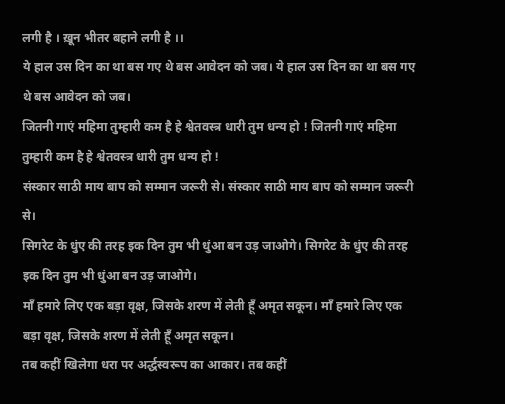लगी है । ख़ून भीतर बहाने लगी है ।।
ये हाल उस दिन का था बस गए थे बस आवेदन को जब। ये हाल उस दिन का था बस गए थे बस आवेदन को जब।
जितनी गाएं महिमा तुम्हारी कम है हे श्वेतवस्त्र धारी तुम धन्य हो ! जितनी गाएं महिमा तुम्हारी कम है हे श्वेतवस्त्र धारी तुम धन्य हो !
संस्कार साठी माय बाप को सम्मान जरूरी से। संस्कार साठी माय बाप को सम्मान जरूरी से।
सिगरेट के धुंए की तरह इक दिन तुम भी धुंआ बन उड़ जाओगे। सिगरेट के धुंए की तरह इक दिन तुम भी धुंआ बन उड़ जाओगे।
माँ हमारे लिए एक बड़ा वृक्ष, जिसके शरण में लेती हूँ अमृत सकून। माँ हमारे लिए एक बड़ा वृक्ष, जिसके शरण में लेती हूँ अमृत सकून।
तब कहीं खिलेगा धरा पर अर्द्धस्वरूप का आकार। तब कहीं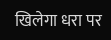खिलेगा धरा पर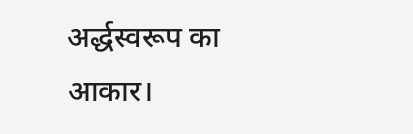अर्द्धस्वरूप का आकार।